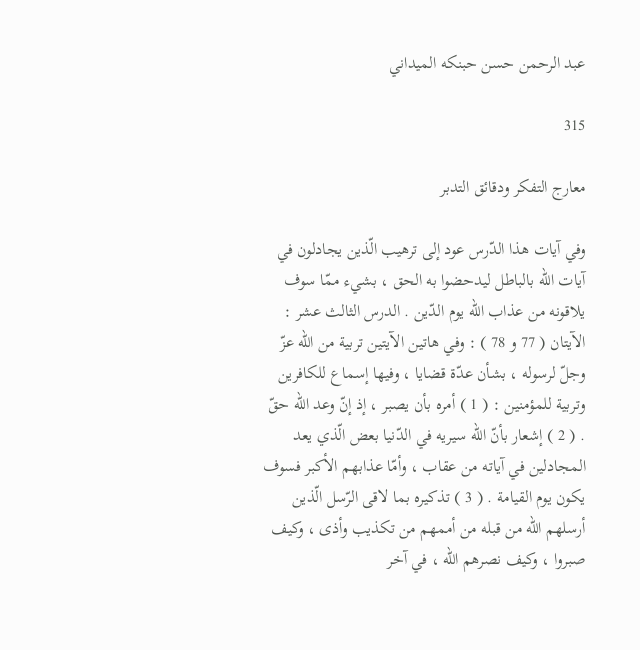عبد الرحمن حسن حبنكه الميداني

315

معارج التفكر ودقائق التدبر

وفي آيات هذا الدّرس عود إلى ترهيب الّذين يجادلون في آيات اللّه بالباطل ليدحضوا به الحق ، بشيء ممّا سوف يلاقونه من عذاب اللّه يوم الدّين . الدرس الثالث عشر : الآيتان ( 77 و 78 ) : وفي هاتين الآيتين تربية من اللّه عزّ وجلّ لرسوله ، بشأن عدّة قضايا ، وفيها إسماع للكافرين وتربية للمؤمنين : ( 1 ) أمره بأن يصبر ، إذ إنّ وعد اللّه حقّ . ( 2 ) إشعار بأنّ اللّه سيريه في الدّنيا بعض الّذي يعد المجادلين في آياته من عقاب ، وأمّا عذابهم الأكبر فسوف يكون يوم القيامة . ( 3 ) تذكيره بما لاقى الرّسل الّذين أرسلهم اللّه من قبله من أممهم من تكذيب وأذى ، وكيف صبروا ، وكيف نصرهم اللّه ، في آخر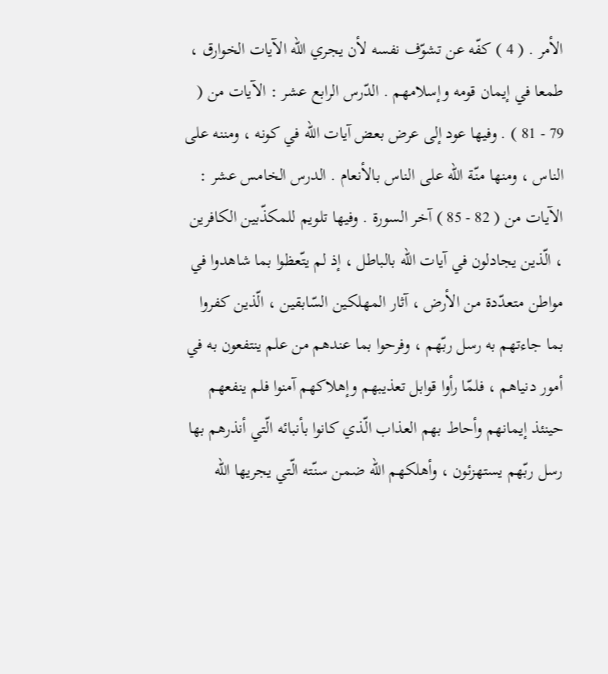الأمر . ( 4 ) كفّه عن تشوّف نفسه لأن يجري اللّه الآيات الخوارق ، طمعا في إيمان قومه وإسلامهم . الدّرس الرابع عشر : الآيات من ( 79 - 81 ) . وفيها عود إلى عرض بعض آيات اللّه في كونه ، ومننه على الناس ، ومنها منّة اللّه على الناس بالأنعام . الدرس الخامس عشر : الآيات من ( 82 - 85 ) آخر السورة . وفيها تلويم للمكذّبين الكافرين ، الّذين يجادلون في آيات اللّه بالباطل ، إذ لم يتّعظوا بما شاهدوا في مواطن متعدّدة من الأرض ، آثار المهلكين السّابقين ، الّذين كفروا بما جاءتهم به رسل ربّهم ، وفرحوا بما عندهم من علم ينتفعون به في أمور دنياهم ، فلمّا رأوا قوابل تعذيبهم وإهلاكهم آمنوا فلم ينفعهم حينئذ إيمانهم وأحاط بهم العذاب الّذي كانوا بأنبائه الّتي أنذرهم بها رسل ربّهم يستهزئون ، وأهلكهم اللّه ضمن سنّته الّتي يجريها اللّه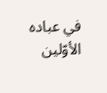في عباده الأوّلين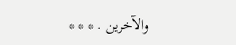والآخرين . * * *